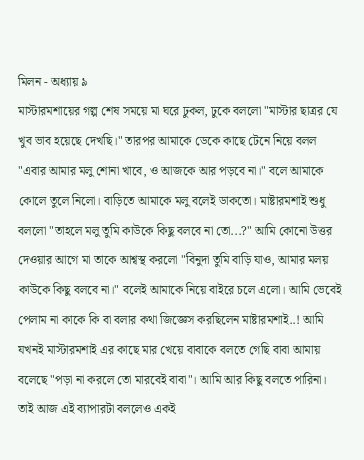মিলন - অধ্যায় ৯
মাস্টারমশায়ের গল্প শেষ সময়ে মা ঘরে ঢুকল, ঢুকে বললো "মাস্টার ছাত্রর যে খুব ভাব হয়েছে দেখছি।" তারপর আমাকে ডেকে কাছে টেনে নিয়ে বলল "এবার আমার মলু শোনা খাবে, ও আজকে আর পড়বে না।" বলে আমাকে কোলে তুলে নিলো। বাড়িতে আমাকে মলু বলেই ডাকতো। মাষ্টারমশাই শুধু বললো "তাহলে মলু তুমি কাউকে কিছু বলবে না তো...?" আমি কোনো উত্তর দেওয়ার আগে মা তাকে আশ্বস্থ করলো "বিনুদা তুমি বাড়ি যাও, আমার মলয় কাউকে কিছু বলবে না।" বলেই আমাকে নিয়ে বাইরে চলে এলো। আমি ভেবেই পেলাম না কাকে কি বা বলার কথা জিজ্ঞেস করছিলেন মাষ্টারমশাই..! আমি যখনই মাস্টারমশাই এর কাছে মার খেয়ে বাবাকে বলতে গেছি বাবা আমায় বলেছে "পড়া না করলে তো মারবেই বাবা"। আমি আর কিছু বলতে পারিনা। তাই আজ এই ব্যাপারটা বললেও একই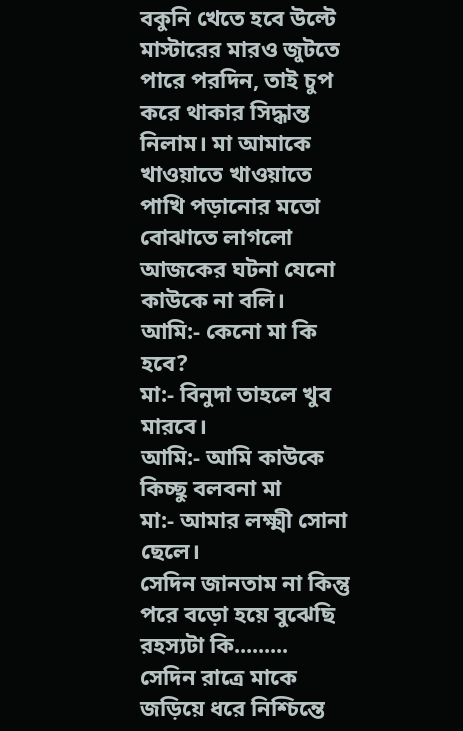বকুনি খেতে হবে উল্টে মাস্টারের মারও জুটতে পারে পরদিন, তাই চুপ করে থাকার সিদ্ধান্ত নিলাম। মা আমাকে খাওয়াতে খাওয়াতে পাখি পড়ানোর মতো বোঝাতে লাগলো আজকের ঘটনা যেনো কাউকে না বলি।
আমি:- কেনো মা কি হবে?
মা:- বিনুদা তাহলে খুব মারবে।
আমি:- আমি কাউকে কিচ্ছু বলবনা মা
মা:- আমার লক্ষ্মী সোনা ছেলে।
সেদিন জানতাম না কিন্তু পরে বড়ো হয়ে বুঝেছি রহস্যটা কি.........
সেদিন রাত্রে মাকে জড়িয়ে ধরে নিশ্চিন্তে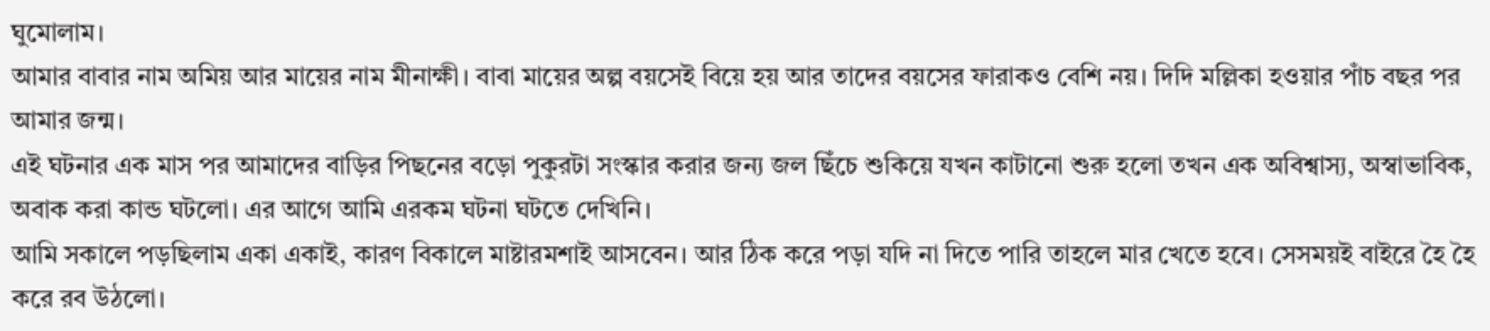ঘুমোলাম।
আমার বাবার নাম অমিয় আর মায়ের নাম মীনাক্ষী। বাবা মায়ের অল্প বয়সেই বিয়ে হয় আর তাদের বয়সের ফারাকও বেশি নয়। দিদি মল্লিকা হওয়ার পাঁচ বছর পর আমার জন্ম।
এই ঘটনার এক মাস পর আমাদের বাড়ির পিছনের বড়ো পুকুরটা সংস্কার করার জন্য জল ছিঁচে শুকিয়ে যখন কাটানো শুরু হলো তখন এক অবিশ্বাস্য, অস্বাভাবিক, অবাক করা কান্ড ঘটলো। এর আগে আমি এরকম ঘটনা ঘটতে দেখিনি।
আমি সকালে পড়ছিলাম একা একাই, কারণ বিকালে মাষ্টারমশাই আসবেন। আর ঠিক করে পড়া যদি না দিতে পারি তাহলে মার খেতে হবে। সেসময়ই বাইরে হৈ হৈ করে রব উঠলো।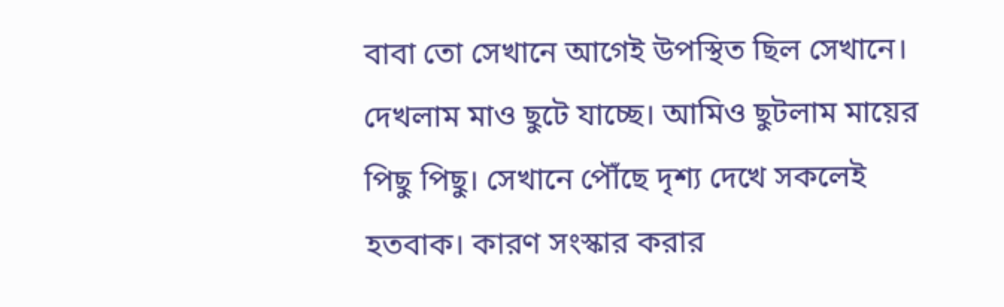বাবা তো সেখানে আগেই উপস্থিত ছিল সেখানে। দেখলাম মাও ছুটে যাচ্ছে। আমিও ছুটলাম মায়ের পিছু পিছু। সেখানে পৌঁছে দৃশ্য দেখে সকলেই হতবাক। কারণ সংস্কার করার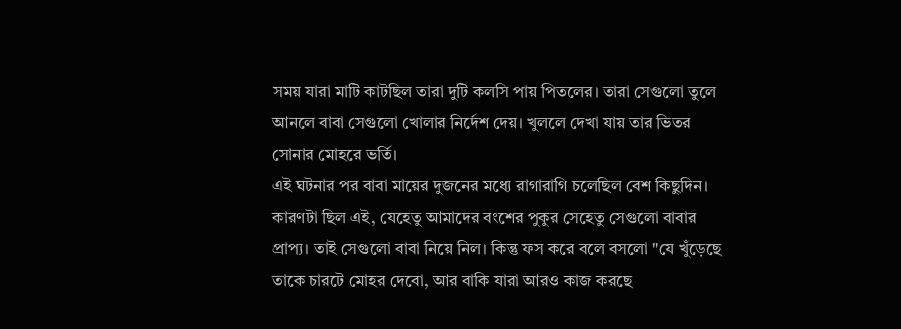সময় যারা মাটি কাটছিল তারা দুটি কলসি পায় পিতলের। তারা সেগুলো তুলে আনলে বাবা সেগুলো খোলার নির্দেশ দেয়। খুললে দেখা যায় তার ভিতর সোনার মোহরে ভর্তি।
এই ঘটনার পর বাবা মায়ের দুজনের মধ্যে রাগারাগি চলেছিল বেশ কিছুদিন। কারণটা ছিল এই, যেহেতু আমাদের বংশের পুকুর সেহেতু সেগুলো বাবার প্রাপ্য। তাই সেগুলো বাবা নিয়ে নিল। কিন্তু ফস করে বলে বসলো "যে খুঁড়েছে তাকে চারটে মোহর দেবো, আর বাকি যারা আরও কাজ করছে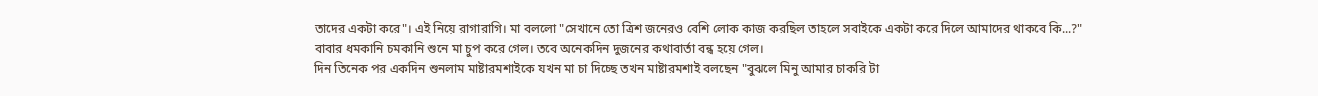তাদের একটা করে"। এই নিয়ে রাগারাগি। মা বললো "সেখানে তো ত্রিশ জনেরও বেশি লোক কাজ করছিল তাহলে সবাইকে একটা করে দিলে আমাদের থাকবে কি...?" বাবার ধমকানি চমকানি শুনে মা চুপ করে গেল। তবে অনেকদিন দুজনের কথাবার্তা বন্ধ হয়ে গেল।
দিন তিনেক পর একদিন শুনলাম মাষ্টারমশাইকে যখন মা চা দিচ্ছে তখন মাষ্টারমশাই বলছেন "বুঝলে মিনু আমার চাকরি টা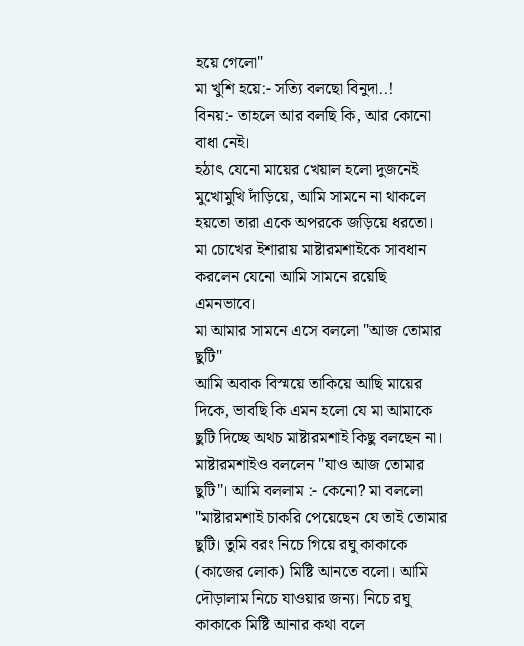হয়ে গেলো"
মা খুশি হয়ে:- সত্যি বলছো বিনুদা..!
বিনয়:- তাহলে আর বলছি কি, আর কোনো বাধা নেই।
হঠাৎ যেনো মায়ের খেয়াল হলো দুজনেই মুখোমুখি দাঁড়িয়ে, আমি সামনে না থাকলে হয়তো তারা একে অপরকে জড়িয়ে ধরতো। মা চোখের ইশারায় মাষ্টারমশাইকে সাবধান করলেন যেনো আমি সামনে রয়েছি এমনভাবে।
মা আমার সামনে এসে বললো "আজ তোমার ছুটি"
আমি অবাক বিস্ময়ে তাকিয়ে আছি মায়ের দিকে, ভাবছি কি এমন হলো যে মা আমাকে ছুটি দিচ্ছে অথচ মাষ্টারমশাই কিছু বলছেন না। মাষ্টারমশাইও বললেন "যাও আজ তোমার ছুটি"। আমি বললাম :- কেনো? মা বললো "মাষ্টারমশাই চাকরি পেয়েছেন যে তাই তোমার ছুটি। তুমি বরং নিচে গিয়ে রঘু কাকাকে (কাজের লোক) মিষ্টি আনতে বলো। আমি দৌড়ালাম নিচে যাওয়ার জন্য। নিচে রঘু কাকাকে মিষ্টি আনার কথা বলে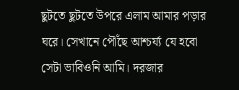ছুটতে ছুটতে উপরে এলাম আমার পড়ার ঘরে। সেখানে পৌঁছে আশ্চর্য্য যে হবো সেটা ভাবিওনি আমি। দরজার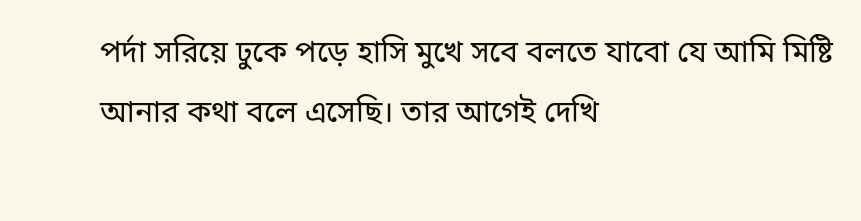পর্দা সরিয়ে ঢুকে পড়ে হাসি মুখে সবে বলতে যাবো যে আমি মিষ্টি আনার কথা বলে এসেছি। তার আগেই দেখি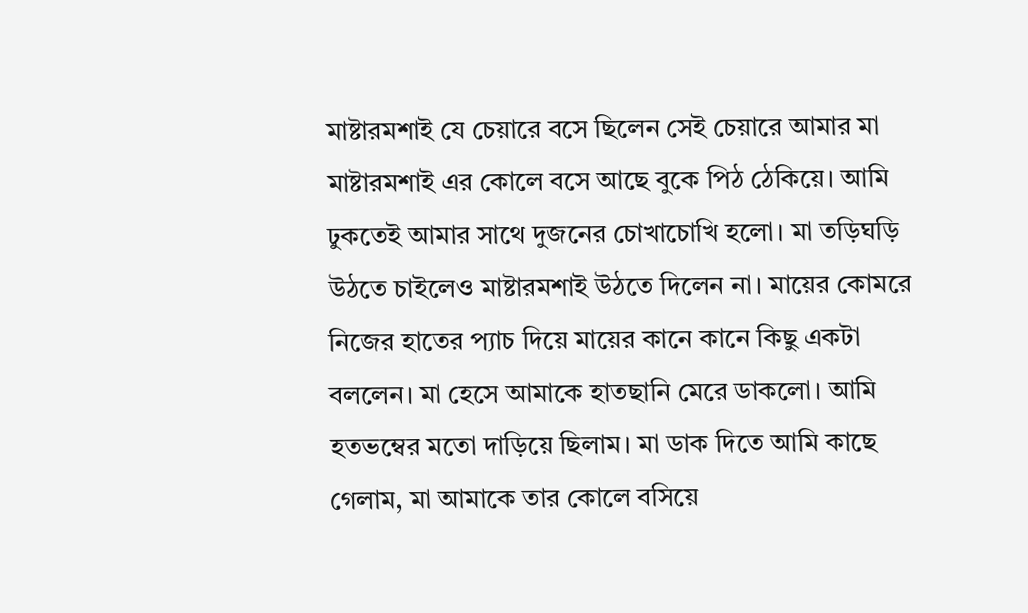মাষ্টারমশাই যে চেয়ারে বসে ছিলেন সেই চেয়ারে আমার মা মাষ্টারমশাই এর কোলে বসে আছে বুকে পিঠ ঠেকিয়ে। আমি ঢুকতেই আমার সাথে দুজনের চোখাচোখি হলো। মা তড়িঘড়ি উঠতে চাইলেও মাষ্টারমশাই উঠতে দিলেন না। মায়ের কোমরে নিজের হাতের প্যাচ দিয়ে মায়ের কানে কানে কিছু একটা বললেন। মা হেসে আমাকে হাতছানি মেরে ডাকলো। আমি হতভম্বের মতো দাড়িয়ে ছিলাম। মা ডাক দিতে আমি কাছে গেলাম, মা আমাকে তার কোলে বসিয়ে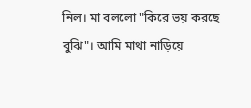নিল। মা বললো "কিরে ভয় করছে বুঝি"। আমি মাথা নাড়িয়ে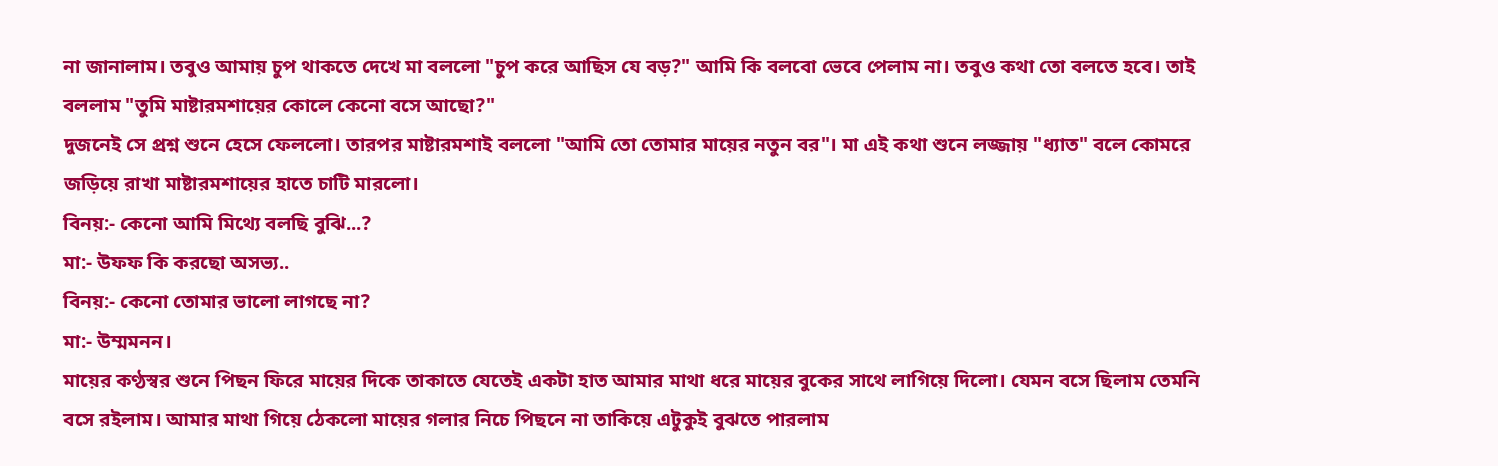না জানালাম। তবুও আমায় চুপ থাকতে দেখে মা বললো "চুপ করে আছিস যে বড়?" আমি কি বলবো ভেবে পেলাম না। তবুও কথা তো বলতে হবে। তাই বললাম "তুমি মাষ্টারমশায়ের কোলে কেনো বসে আছো?"
দুজনেই সে প্রশ্ন শুনে হেসে ফেললো। তারপর মাষ্টারমশাই বললো "আমি তো তোমার মায়ের নতুন বর"। মা এই কথা শুনে লজ্জায় "ধ্যাত" বলে কোমরে জড়িয়ে রাখা মাষ্টারমশায়ের হাতে চাটি মারলো।
বিনয়:- কেনো আমি মিথ্যে বলছি বুঝি...?
মা:- উফফ কি করছো অসভ্য..
বিনয়:- কেনো তোমার ভালো লাগছে না?
মা:- উম্মমনন।
মায়ের কণ্ঠস্বর শুনে পিছন ফিরে মায়ের দিকে তাকাতে যেতেই একটা হাত আমার মাথা ধরে মায়ের বুকের সাথে লাগিয়ে দিলো। যেমন বসে ছিলাম তেমনি বসে রইলাম। আমার মাথা গিয়ে ঠেকলো মায়ের গলার নিচে পিছনে না তাকিয়ে এটুকুই বুঝতে পারলাম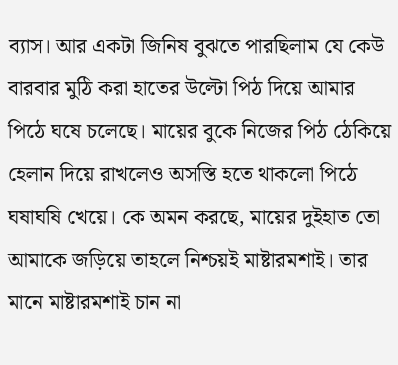ব্যাস। আর একটা জিনিষ বুঝতে পারছিলাম যে কেউ বারবার মুঠি করা হাতের উল্টো পিঠ দিয়ে আমার পিঠে ঘষে চলেছে। মায়ের বুকে নিজের পিঠ ঠেকিয়ে হেলান দিয়ে রাখলেও অসস্তি হতে থাকলো পিঠে ঘষাঘষি খেয়ে। কে অমন করছে, মায়ের দুইহাত তো আমাকে জড়িয়ে তাহলে নিশ্চয়ই মাষ্টারমশাই। তার মানে মাষ্টারমশাই চান না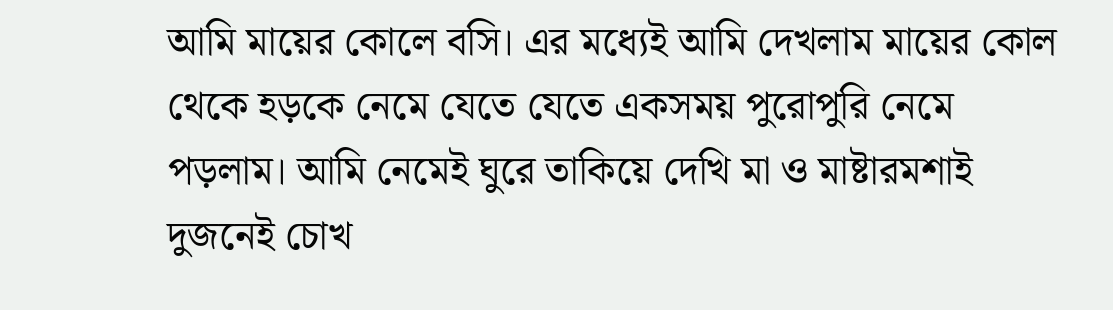আমি মায়ের কোলে বসি। এর মধ্যেই আমি দেখলাম মায়ের কোল থেকে হড়কে নেমে যেতে যেতে একসময় পুরোপুরি নেমে পড়লাম। আমি নেমেই ঘুরে তাকিয়ে দেখি মা ও মাষ্টারমশাই দুজনেই চোখ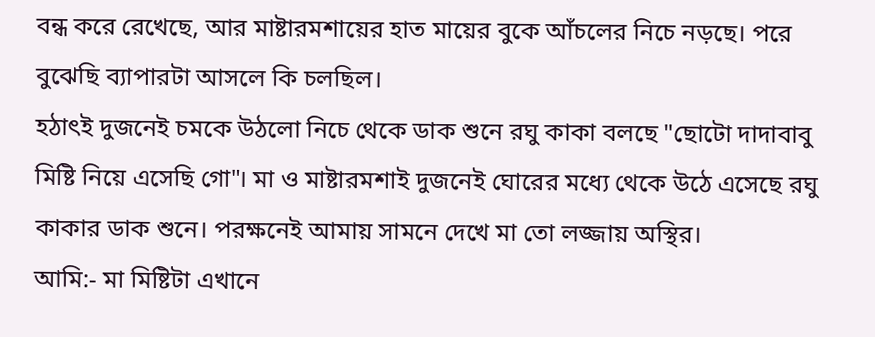বন্ধ করে রেখেছে, আর মাষ্টারমশায়ের হাত মায়ের বুকে আঁচলের নিচে নড়ছে। পরে বুঝেছি ব্যাপারটা আসলে কি চলছিল।
হঠাৎই দুজনেই চমকে উঠলো নিচে থেকে ডাক শুনে রঘু কাকা বলছে "ছোটো দাদাবাবু মিষ্টি নিয়ে এসেছি গো"। মা ও মাষ্টারমশাই দুজনেই ঘোরের মধ্যে থেকে উঠে এসেছে রঘু কাকার ডাক শুনে। পরক্ষনেই আমায় সামনে দেখে মা তো লজ্জায় অস্থির।
আমি:- মা মিষ্টিটা এখানে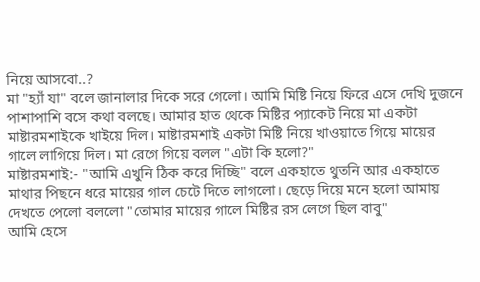নিয়ে আসবো..?
মা "হ্যাঁ যা" বলে জানালার দিকে সরে গেলো। আমি মিষ্টি নিয়ে ফিরে এসে দেখি দুজনে পাশাপাশি বসে কথা বলছে। আমার হাত থেকে মিষ্টির প্যাকেট নিয়ে মা একটা মাষ্টারমশাইকে খাইয়ে দিল। মাষ্টারমশাই একটা মিষ্টি নিয়ে খাওয়াতে গিয়ে মায়ের গালে লাগিয়ে দিল। মা রেগে গিয়ে বলল "এটা কি হলো?"
মাষ্টারমশাই:- "আমি এখুনি ঠিক করে দিচ্ছি" বলে একহাতে থুতনি আর একহাতে মাথার পিছনে ধরে মায়ের গাল চেটে দিতে লাগলো। ছেড়ে দিয়ে মনে হলো আমায় দেখতে পেলো বললো "তোমার মায়ের গালে মিষ্টির রস লেগে ছিল বাবু"
আমি হেসে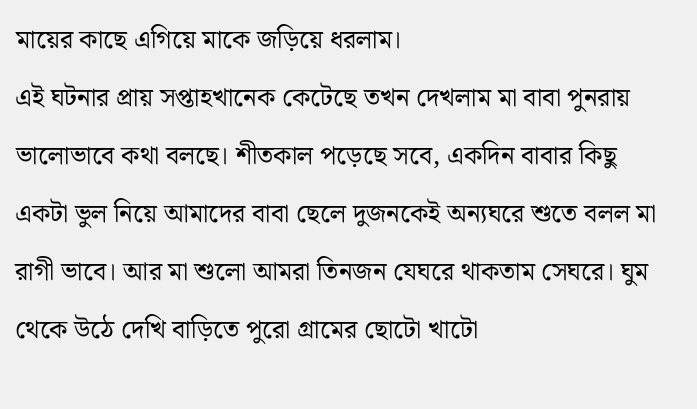মায়ের কাছে এগিয়ে মাকে জড়িয়ে ধরলাম।
এই ঘটনার প্রায় সপ্তাহখানেক কেটেছে তখন দেখলাম মা বাবা পুনরায় ভালোভাবে কথা বলছে। শীতকাল পড়েছে সবে, একদিন বাবার কিছু একটা ভুল নিয়ে আমাদের বাবা ছেলে দুজনকেই অন্যঘরে শুতে বলল মা রাগী ভাবে। আর মা শুলো আমরা তিনজন যেঘরে থাকতাম সেঘরে। ঘুম থেকে উঠে দেখি বাড়িতে পুরো গ্রামের ছোটো খাটো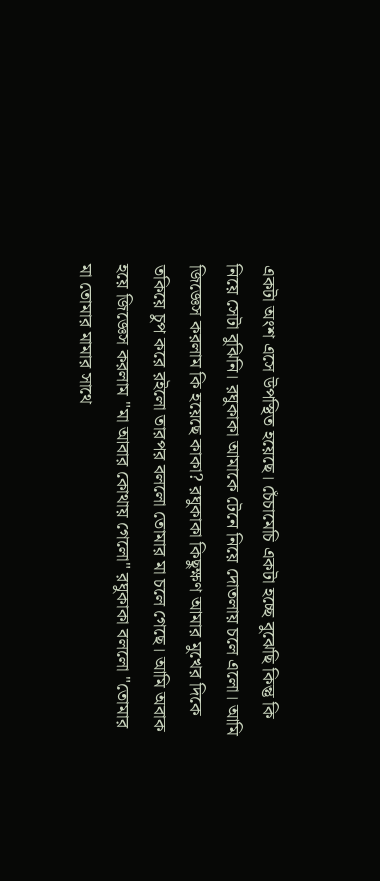একটা অংশ এসে উপস্থিত হয়েছে। চেঁচামেচি একটা হচ্ছে বুঝেছি কিন্তু কি নিয়ে সেটা বুঝিনি। রঘুকাকা আমাকে টেনে নিয়ে দোতলায় চলে এলো। আমি জিজ্ঞেস করলাম কি হয়েছে কাকা? রঘুকাকা কিছুক্ষণ আমার মুখের দিকে তকিয়ে চুপ করে রইলো তারপর বললো তোমার মা চলে গেছে। আমি অবাক হয়ে জিজ্ঞেস করলাম "মা আবার কোথায় গেলো" রঘুকাকা বললো "তোমার মা তোমার মামার সাথে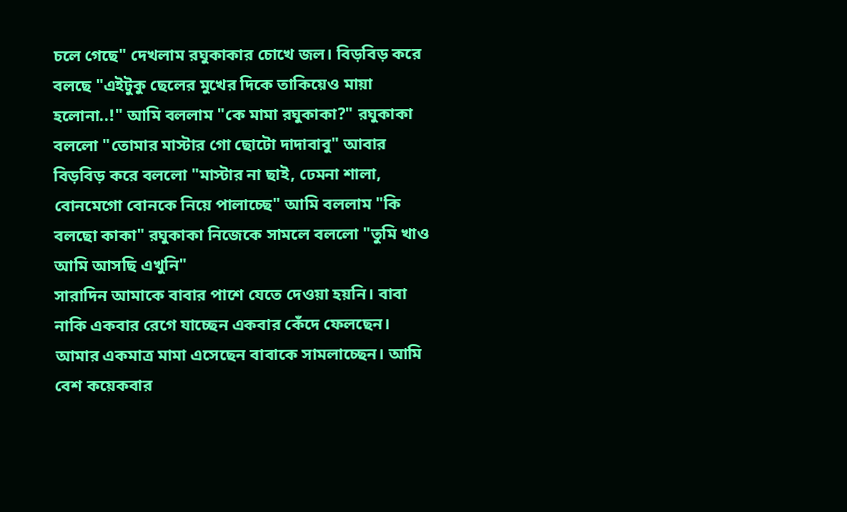চলে গেছে" দেখলাম রঘুকাকার চোখে জল। বিড়বিড় করে বলছে "এইটুকু ছেলের মুখের দিকে তাকিয়েও মায়া হলোনা..!" আমি বললাম "কে মামা রঘুকাকা?" রঘুকাকা বললো "তোমার মাস্টার গো ছোটো দাদাবাবু" আবার বিড়বিড় করে বললো "মাস্টার না ছাই, ঢেমনা শালা, বোনমেগো বোনকে নিয়ে পালাচ্ছে" আমি বললাম "কি বলছো কাকা" রঘুকাকা নিজেকে সামলে বললো "তুমি খাও আমি আসছি এখুনি"
সারাদিন আমাকে বাবার পাশে যেতে দেওয়া হয়নি। বাবা নাকি একবার রেগে যাচ্ছেন একবার কেঁদে ফেলছেন। আমার একমাত্র মামা এসেছেন বাবাকে সামলাচ্ছেন। আমি বেশ কয়েকবার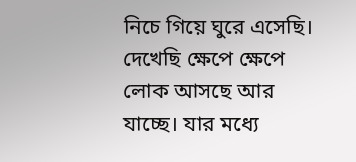নিচে গিয়ে ঘুরে এসেছি। দেখেছি ক্ষেপে ক্ষেপে লোক আসছে আর যাচ্ছে। যার মধ্যে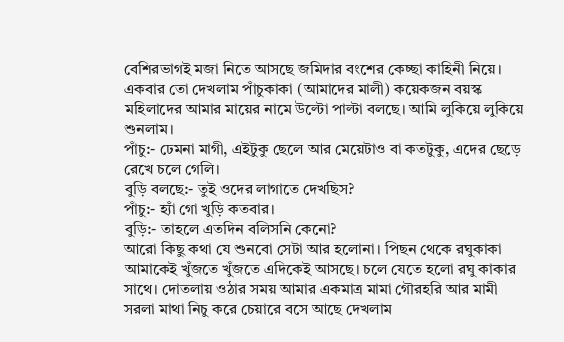বেশিরভাগই মজা নিতে আসছে জমিদার বংশের কেচ্ছা কাহিনী নিয়ে। একবার তো দেখলাম পাঁচুকাকা (আমাদের মালী) কয়েকজন বয়স্ক মহিলাদের আমার মায়ের নামে উল্টো পাল্টা বলছে। আমি লুকিয়ে লুকিয়ে শুনলাম।
পাঁচু:- ঢেমনা মাগী, এইটুকু ছেলে আর মেয়েটাও বা কতটুকু, এদের ছেড়ে রেখে চলে গেলি।
বুড়ি বলছে:- তুই ওদের লাগাতে দেখছিস?
পাঁচু:- হ্যাঁ গো খুড়ি কতবার।
বুড়ি:- তাহলে এতদিন বলিসনি কেনো?
আরো কিছু কথা যে শুনবো সেটা আর হলোনা। পিছন থেকে রঘুকাকা আমাকেই খুঁজতে খুঁজতে এদিকেই আসছে। চলে যেতে হলো রঘু কাকার সাথে। দোতলায় ওঠার সময় আমার একমাত্র মামা গৌরহরি আর মামী সরলা মাথা নিচু করে চেয়ারে বসে আছে দেখলাম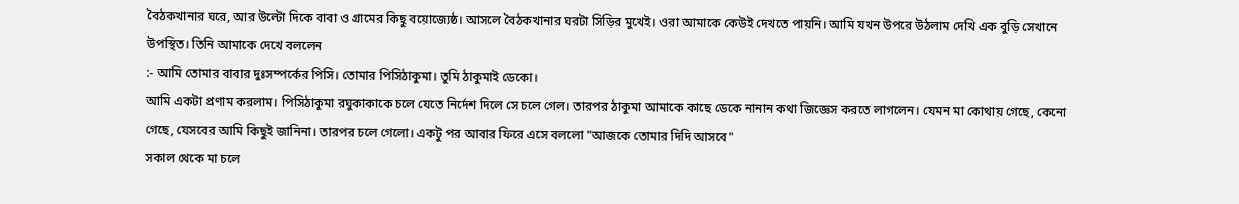বৈঠকখানার ঘরে, আর উল্টো দিকে বাবা ও গ্রামের কিছু বয়োজ্যেষ্ঠ। আসলে বৈঠকখানার ঘরটা সিড়ির মুখেই। ওরা আমাকে কেউই দেখতে পায়নি। আমি যখন উপরে উঠলাম দেখি এক বুড়ি সেখানে উপস্থিত। তিনি আমাকে দেখে বললেন
:- আমি তোমার বাবার দুঃসম্পর্কের পিসি। তোমার পিসিঠাকুমা। তুমি ঠাকুমাই ডেকো।
আমি একটা প্রণাম করলাম। পিসিঠাকুমা রঘুকাকাকে চলে যেতে নির্দেশ দিলে সে চলে গেল। তারপর ঠাকুমা আমাকে কাছে ডেকে নানান কথা জিজ্ঞেস করতে লাগলেন। যেমন মা কোথায় গেছে, কেনো গেছে, যেসবের আমি কিছুই জানিনা। তারপর চলে গেলো। একটু পর আবার ফিরে এসে বললো "আজকে তোমার দিদি আসবে"
সকাল থেকে মা চলে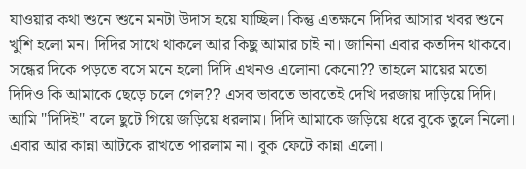যাওয়ার কথা শুনে শুনে মনটা উদাস হয়ে যাচ্ছিল। কিন্তু এতক্ষনে দিদির আসার খবর শুনে খুশি হলো মন। দিদির সাথে থাকলে আর কিছু আমার চাই না। জানিনা এবার কতদিন থাকবে।
সন্ধের দিকে পড়তে বসে মনে হলো দিদি এখনও এলোনা কেনো?? তাহলে মায়ের মতো দিদিও কি আমাকে ছেড়ে চলে গেল?? এসব ভাবতে ভাবতেই দেখি দরজায় দাড়িয়ে দিদি।
আমি "দিদিই" বলে ছুটে গিয়ে জড়িয়ে ধরলাম। দিদি আমাকে জড়িয়ে ধরে বুকে তুলে নিলো। এবার আর কান্না আটকে রাখতে পারলাম না। বুক ফেটে কান্না এলো।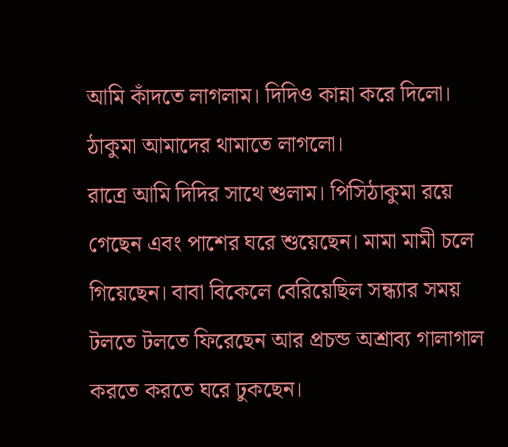আমি কাঁদতে লাগলাম। দিদিও কান্না করে দিলো। ঠাকুমা আমাদের থামাতে লাগলো।
রাত্রে আমি দিদির সাথে শুলাম। পিসিঠাকুমা রয়ে গেছেন এবং পাশের ঘরে শুয়েছেন। মামা মামী চলে গিয়েছেন। বাবা বিকেলে বেরিয়েছিল সন্ধ্যার সময় টলতে টলতে ফিরেছেন আর প্রচন্ড অশ্রাব্য গালাগাল করতে করতে ঘরে ঢুকছেন।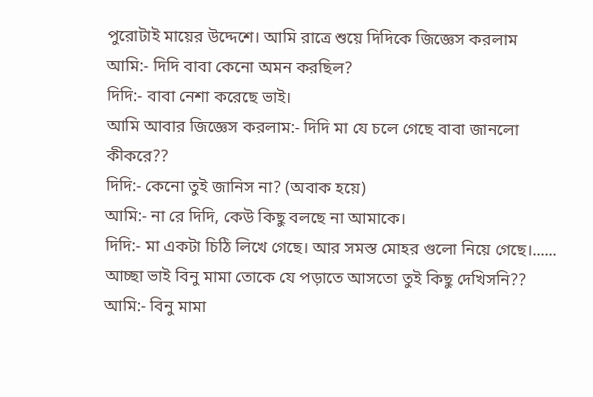পুরোটাই মায়ের উদ্দেশে। আমি রাত্রে শুয়ে দিদিকে জিজ্ঞেস করলাম
আমি:- দিদি বাবা কেনো অমন করছিল?
দিদি:- বাবা নেশা করেছে ভাই।
আমি আবার জিজ্ঞেস করলাম:- দিদি মা যে চলে গেছে বাবা জানলো কীকরে??
দিদি:- কেনো তুই জানিস না? (অবাক হয়ে)
আমি:- না রে দিদি, কেউ কিছু বলছে না আমাকে।
দিদি:- মা একটা চিঠি লিখে গেছে। আর সমস্ত মোহর গুলো নিয়ে গেছে।...... আচ্ছা ভাই বিনু মামা তোকে যে পড়াতে আসতো তুই কিছু দেখিসনি??
আমি:- বিনু মামা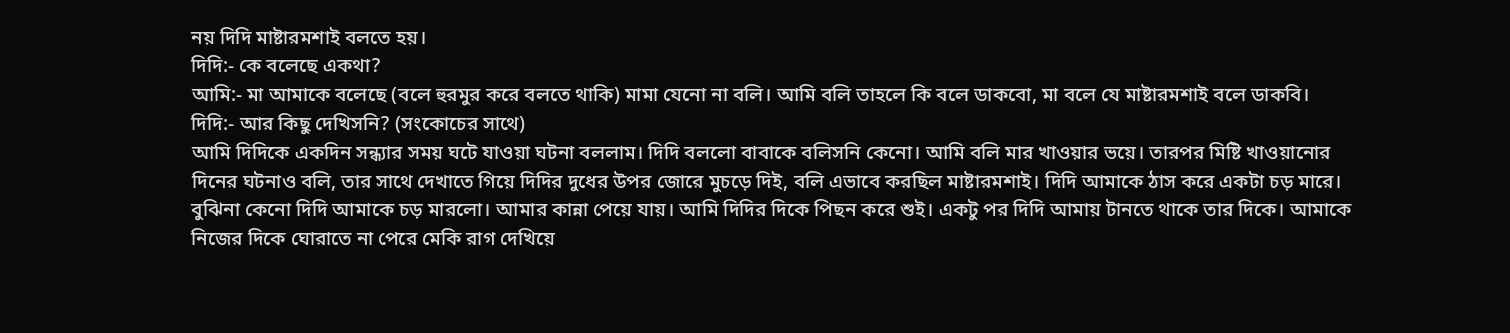নয় দিদি মাষ্টারমশাই বলতে হয়।
দিদি:- কে বলেছে একথা?
আমি:- মা আমাকে বলেছে (বলে হুরমুর করে বলতে থাকি) মামা যেনো না বলি। আমি বলি তাহলে কি বলে ডাকবো, মা বলে যে মাষ্টারমশাই বলে ডাকবি।
দিদি:- আর কিছু দেখিসনি? (সংকোচের সাথে)
আমি দিদিকে একদিন সন্ধ্যার সময় ঘটে যাওয়া ঘটনা বললাম। দিদি বললো বাবাকে বলিসনি কেনো। আমি বলি মার খাওয়ার ভয়ে। তারপর মিষ্টি খাওয়ানোর দিনের ঘটনাও বলি, তার সাথে দেখাতে গিয়ে দিদির দুধের উপর জোরে মুচড়ে দিই, বলি এভাবে করছিল মাষ্টারমশাই। দিদি আমাকে ঠাস করে একটা চড় মারে। বুঝিনা কেনো দিদি আমাকে চড় মারলো। আমার কান্না পেয়ে যায়। আমি দিদির দিকে পিছন করে শুই। একটু পর দিদি আমায় টানতে থাকে তার দিকে। আমাকে নিজের দিকে ঘোরাতে না পেরে মেকি রাগ দেখিয়ে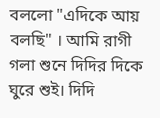বললো "এদিকে আয় বলছি" । আমি রাগী গলা শুনে দিদির দিকে ঘুরে শুই। দিদি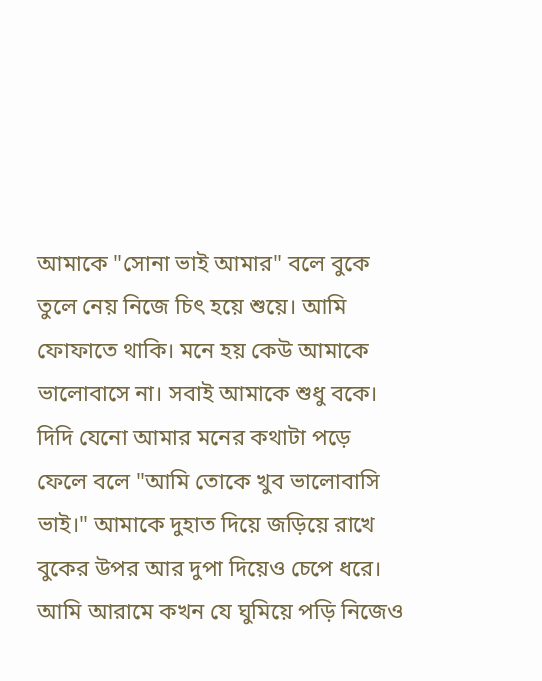আমাকে "সোনা ভাই আমার" বলে বুকে তুলে নেয় নিজে চিৎ হয়ে শুয়ে। আমি ফোফাতে থাকি। মনে হয় কেউ আমাকে ভালোবাসে না। সবাই আমাকে শুধু বকে। দিদি যেনো আমার মনের কথাটা পড়ে ফেলে বলে "আমি তোকে খুব ভালোবাসি ভাই।" আমাকে দুহাত দিয়ে জড়িয়ে রাখে বুকের উপর আর দুপা দিয়েও চেপে ধরে। আমি আরামে কখন যে ঘুমিয়ে পড়ি নিজেও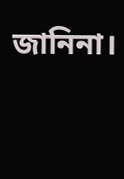জানিনা।